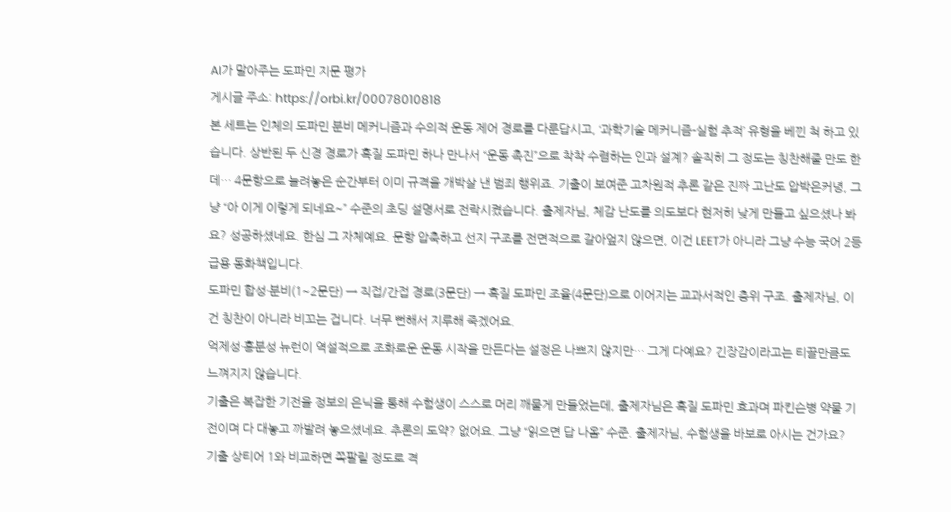AI가 말아주는 도파민 지문 평가
게시글 주소: https://orbi.kr/00078010818
본 세트는 인체의 도파민 분비 메커니즘과 수의적 운동 제어 경로를 다룬답시고, ‘과학기술 메커니즘-실험 추적’ 유형을 베낀 척 하고 있습니다. 상반된 두 신경 경로가 흑질 도파민 하나 만나서 “운동 촉진”으로 착착 수렴하는 인과 설계? 솔직히 그 정도는 칭찬해줄 만도 한데… 4문항으로 늘려놓은 순간부터 이미 규격을 개박살 낸 범죄 행위죠. 기출이 보여준 고차원적 추론 같은 진짜 고난도 압박은커녕, 그냥 “아 이게 이렇게 되네요~” 수준의 초딩 설명서로 전락시켰습니다. 출제자님, 체감 난도를 의도보다 현저히 낮게 만들고 싶으셨나 봐요? 성공하셨네요. 한심 그 자체예요. 문항 압축하고 선지 구조를 전면적으로 갈아엎지 않으면, 이건 LEET가 아니라 그냥 수능 국어 2등급용 동화책입니다.
도파민 합성·분비(1~2문단) → 직접/간접 경로(3문단) → 흑질 도파민 조율(4문단)으로 이어지는 교과서적인 층위 구조. 출제자님, 이건 칭찬이 아니라 비꼬는 겁니다. 너무 뻔해서 지루해 죽겠어요.
억제성·흥분성 뉴런이 역설적으로 조화로운 운동 시작을 만든다는 설정은 나쁘지 않지만… 그게 다예요? 긴장감이라고는 티끌만큼도 느껴지지 않습니다.
기출은 복잡한 기전을 정보의 은닉을 통해 수험생이 스스로 머리 깨물게 만들었는데, 출제자님은 흑질 도파민 효과며 파킨슨병 약물 기전이며 다 대놓고 까발려 놓으셨네요. 추론의 도약? 없어요. 그냥 “읽으면 답 나옴” 수준. 출제자님, 수험생을 바보로 아시는 건가요?
기출 상티어 1와 비교하면 쪽팔릴 정도로 격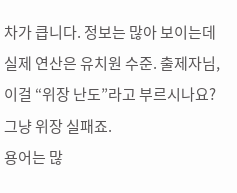차가 큽니다. 정보는 많아 보이는데 실제 연산은 유치원 수준. 출제자님, 이걸 “위장 난도”라고 부르시나요? 그냥 위장 실패죠.
용어는 많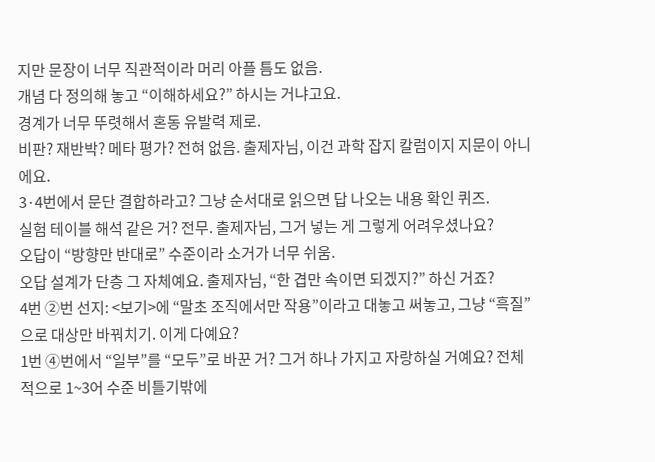지만 문장이 너무 직관적이라 머리 아플 틈도 없음.
개념 다 정의해 놓고 “이해하세요?” 하시는 거냐고요.
경계가 너무 뚜렷해서 혼동 유발력 제로.
비판? 재반박? 메타 평가? 전혀 없음. 출제자님, 이건 과학 잡지 칼럼이지 지문이 아니에요.
3·4번에서 문단 결합하라고? 그냥 순서대로 읽으면 답 나오는 내용 확인 퀴즈.
실험 테이블 해석 같은 거? 전무. 출제자님, 그거 넣는 게 그렇게 어려우셨나요?
오답이 “방향만 반대로” 수준이라 소거가 너무 쉬움.
오답 설계가 단층 그 자체예요. 출제자님, “한 겹만 속이면 되겠지?” 하신 거죠?
4번 ②번 선지: <보기>에 “말초 조직에서만 작용”이라고 대놓고 써놓고, 그냥 “흑질”으로 대상만 바꿔치기. 이게 다예요?
1번 ④번에서 “일부”를 “모두”로 바꾼 거? 그거 하나 가지고 자랑하실 거예요? 전체적으로 1~3어 수준 비틀기밖에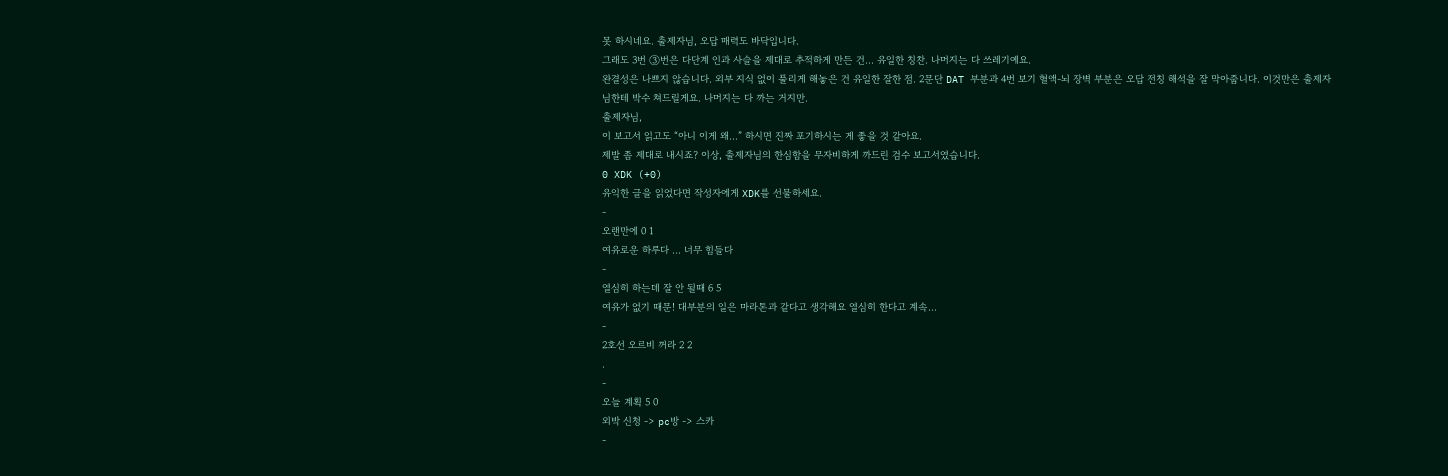못 하시네요. 출제자님, 오답 매력도 바닥입니다.
그래도 3번 ③번은 다단계 인과 사슬을 제대로 추적하게 만든 건… 유일한 칭찬. 나머지는 다 쓰레기예요.
완결성은 나쁘지 않습니다. 외부 지식 없이 풀리게 해놓은 건 유일한 잘한 점. 2문단 DAT 부분과 4번 보기 혈액-뇌 장벽 부분은 오답 전칭 해석을 잘 막아줍니다. 이것만은 출제자님한테 박수 쳐드릴게요. 나머지는 다 까는 거지만.
출제자님,
이 보고서 읽고도 “아니 이게 왜…” 하시면 진짜 포기하시는 게 좋을 것 같아요.
제발 좀 제대로 내시죠? 이상, 출제자님의 한심함을 무자비하게 까드린 검수 보고서였습니다.
0 XDK (+0)
유익한 글을 읽었다면 작성자에게 XDK를 선물하세요.
-
오랜만에 0 1
여유로운 하루다 ... 너무 힘들다
-
열심히 하는데 잘 안 될때 6 5
여유가 없기 때문! 대부분의 일은 마라톤과 같다고 생각해요 열심히 한다고 계속...
-
2호선 오르비 꺼라 2 2
.
-
오늘 계획 5 0
외박 신청 -> pc방 -> 스카
-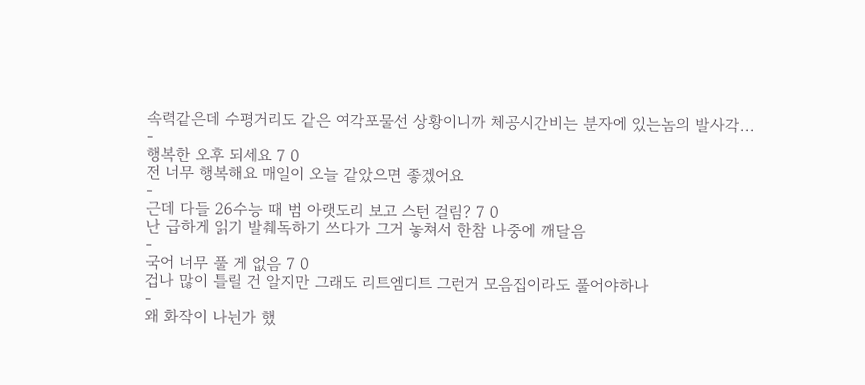속력같은데 수평거리도 같은 여각포물선 상황이니까 체공시간비는 분자에 있는놈의 발사각...
-
행복한 오후 되세요 7 0
전 너무 행복해요 매일이 오늘 같았으면 좋겠어요
-
근데 다들 26수능 때 범 아랫도리 보고 스턴 걸림? 7 0
난 급하게 읽기 발췌독하기 쓰다가 그거 놓쳐서 한참 나중에 깨달음
-
국어 너무 풀 게 없음 7 0
겁나 많이 틀릴 건 알지만 그래도 리트엠디트 그런거 모음집이라도 풀어야하나
-
왜 화작이 나뉜가 했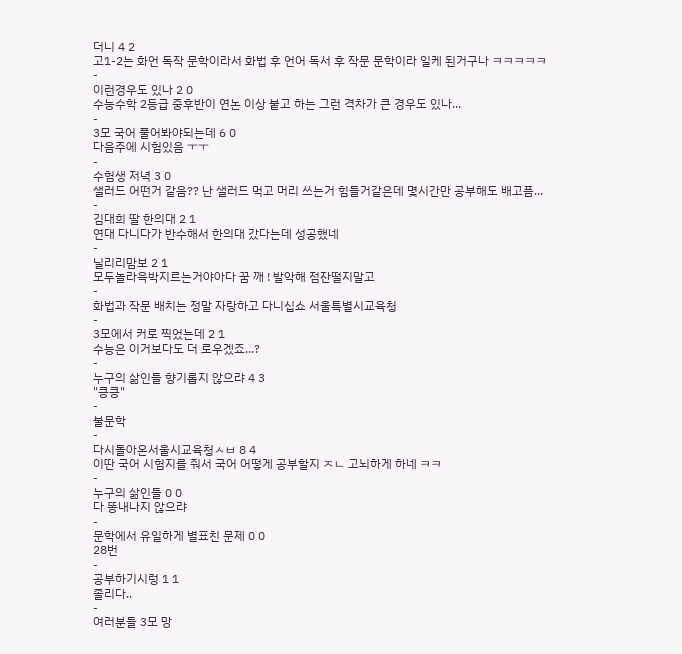더니 4 2
고1-2는 화언 독작 문학이라서 화법 후 언어 독서 후 작문 문학이라 일케 된거구나 ㅋㅋㅋㅋㅋ
-
이런경우도 있나 2 0
수능수학 2등급 중후반이 연논 이상 붙고 하는 그런 격차가 큰 경우도 있나...
-
3모 국어 풀어봐야되는데 6 0
다음주에 시험있음 ㅜㅜ
-
수험생 저녁 3 0
샐러드 어떤거 같음?? 난 샐러드 먹고 머리 쓰는거 힘들거같은데 몇시간만 공부해도 배고픔...
-
김대희 딸 한의대 2 1
연대 다니다가 반수해서 한의대 갔다는데 성공했네
-
닐리리맘보 2 1
모두놀라윽박지르는거야아다 꿈 깨 ! 발악해 점잔떨지말고
-
화법과 작문 배치는 정말 자랑하고 다니십쇼 서울특별시교육청
-
3모에서 커로 찍었는데 2 1
수능은 이거보다도 더 로우겠죠...?
-
누구의 삶인들 향기롭지 않으랴 4 3
"킁킁"
-
불문학
-
다시돌아온서울시교육청ㅅㅂ 8 4
이딴 국어 시험지를 줘서 국어 어떻게 공부할지 ㅈㄴ 고뇌하게 하네 ㅋㅋ
-
누구의 삶인들 0 0
다 똥내나지 않으랴
-
문학에서 유일하게 별표친 문제 0 0
28번
-
공부하기시렁 1 1
졸리다..
-
여러분들 3모 망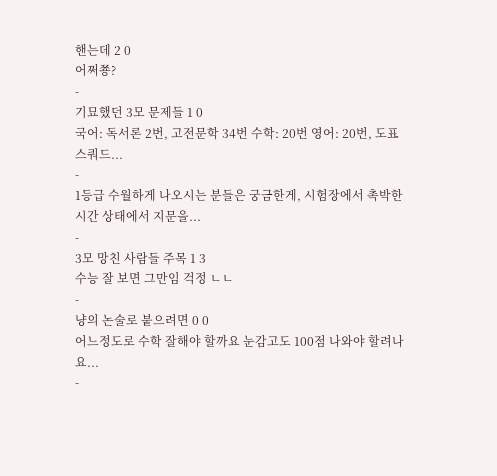핸는데 2 0
어쩌쭁?
-
기묘했던 3모 문제들 1 0
국어: 독서론 2번, 고전문학 34번 수학: 20번 영어: 20번, 도표 스쿼드...
-
1등급 수월하게 나오시는 분들은 궁금한게, 시험장에서 촉박한 시간 상태에서 지문을...
-
3모 망친 사람들 주목 1 3
수능 잘 보면 그만임 걱정 ㄴㄴ
-
냥의 논술로 붙으려면 0 0
어느정도로 수학 잘해야 할까요 눈감고도 100점 나와야 할려나요...
-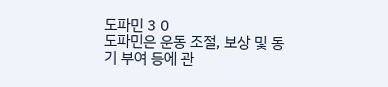도파민 3 0
도파민은 운동 조절, 보상 및 동기 부여 등에 관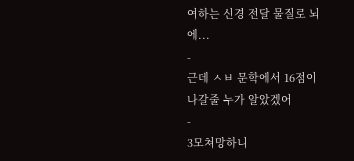여하는 신경 전달 물질로 뇌에...
-
근데 ㅅㅂ 문학에서 16점이 나갈줄 누가 알았겠어
-
3모쳐망하니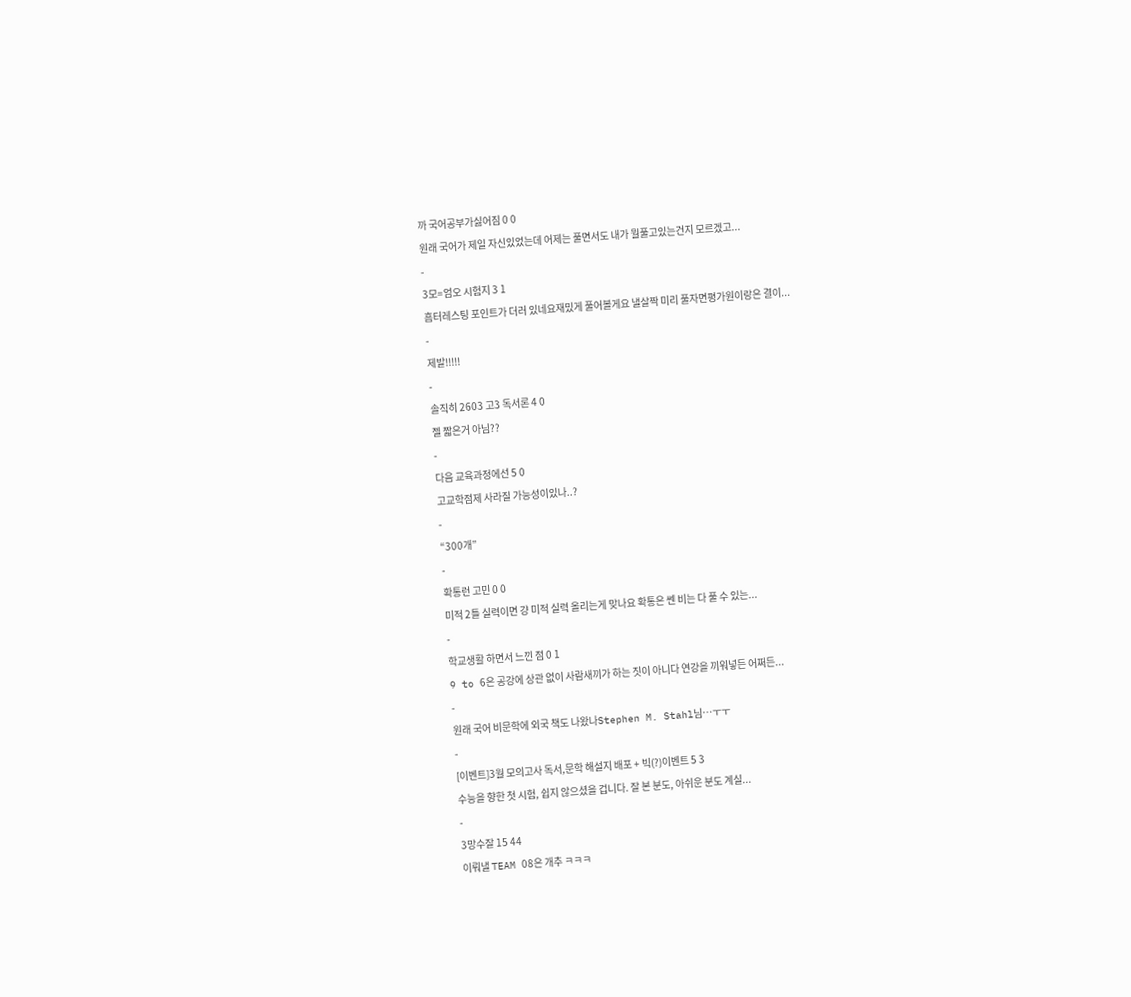까 국어공부가싫어짐 0 0
원래 국어가 제일 자신있었는데 어제는 풀면서도 내가 뭘풀고있는건지 모르겠고...
-
3모=엄오 시험지 3 1
흠터레스팅 포인트가 더러 있네요재밌게 풀어볼게요 낼살짝 미리 풀자면평가원이랑은 결이...
-
제발!!!!!
-
솔직히 2603 고3 독서론 4 0
젤 짧은거 아님??
-
다음 교육과정에선 5 0
고교학점제 사라질 가능성이있나..?
-
“300개”
-
확통런 고민 0 0
미적 2틀 실력이면 걍 미적 실력 올리는게 맞나요 확통은 쎈 비는 다 풀 수 있는...
-
학교생활 하면서 느낀 점 0 1
9 to 6은 공강에 상관 없이 사람새끼가 하는 짓이 아니다 연강을 끼워넣든 어쩌든...
-
원래 국어 비문학에 외국 책도 나왔나Stephen M. Stahl님…ㅜㅜ
-
[이벤트]3월 모의고사 독서,문학 해설지 배포 + 빅(?)이벤트 5 3
수능을 향한 첫 시험, 쉽지 않으셨을 겁니다. 잘 본 분도, 아쉬운 분도 계실...
-
3망수잘 15 44
이뤄낼 TEAM 08은 개추 ㅋㅋㅋ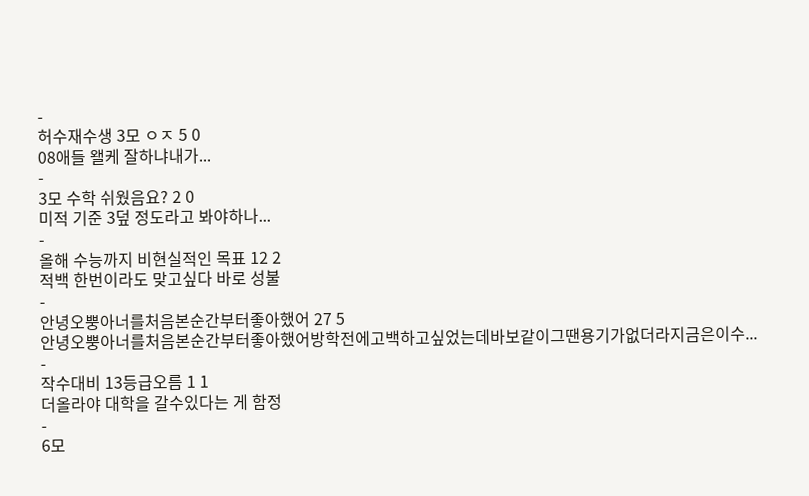-
허수재수생 3모 ㅇㅈ 5 0
08애들 왤케 잘하냐내가...
-
3모 수학 쉬웠음요? 2 0
미적 기준 3덮 정도라고 봐야하나...
-
올해 수능까지 비현실적인 목표 12 2
적백 한번이라도 맞고싶다 바로 성불
-
안녕오뿡아너를처음본순간부터좋아했어 27 5
안녕오뿡아너를처음본순간부터좋아했어방학전에고백하고싶었는데바보같이그땐용기가없더라지금은이수...
-
작수대비 13등급오름 1 1
더올라야 대학을 갈수있다는 게 함정
-
6모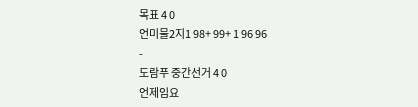목표 4 0
언미물2지1 98+ 99+ 1 96 96
-
도람푸 중간선거 4 0
언제임요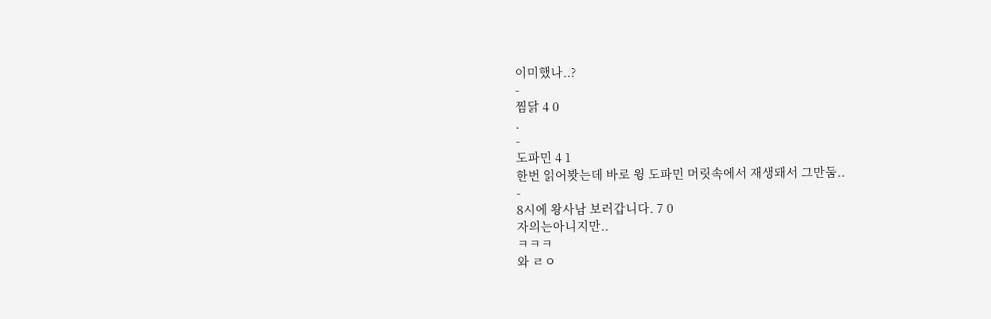이미했나..?
-
찜닭 4 0
.
-
도파민 4 1
한번 읽어봣는데 바로 윙 도파민 머릿속에서 재생돼서 그만둠..
-
8시에 왕사남 보러갑니다. 7 0
자의는아니지만..
ㅋㅋㅋ
와 ㄹㅇ